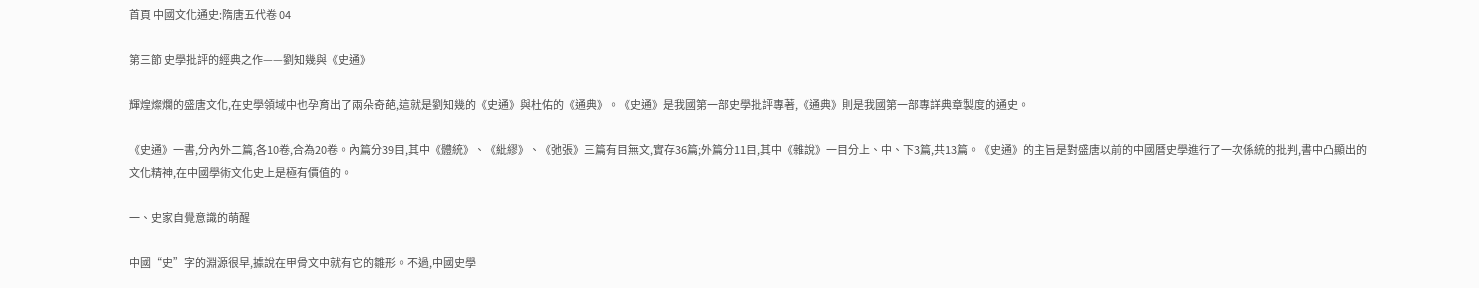首頁 中國文化通史:隋唐五代卷 04

第三節 史學批評的經典之作——劉知幾與《史通》

輝煌燦爛的盛唐文化,在史學領域中也孕育出了兩朵奇葩,這就是劉知幾的《史通》與杜佑的《通典》。《史通》是我國第一部史學批評專著,《通典》則是我國第一部專詳典章製度的通史。

《史通》一書,分內外二篇,各10卷,合為20卷。內篇分39目,其中《體統》、《紕繆》、《弛張》三篇有目無文,實存36篇;外篇分11目,其中《雜說》一目分上、中、下3篇,共13篇。《史通》的主旨是對盛唐以前的中國曆史學進行了一次係統的批判,書中凸顯出的文化精神,在中國學術文化史上是極有價值的。

一、史家自覺意識的萌醒

中國“史”字的淵源很早,據說在甲骨文中就有它的雛形。不過,中國史學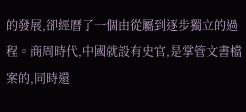的發展,卻經曆了一個由從屬到逐步獨立的過程。商周時代,中國就設有史官,是掌管文書檔案的,同時還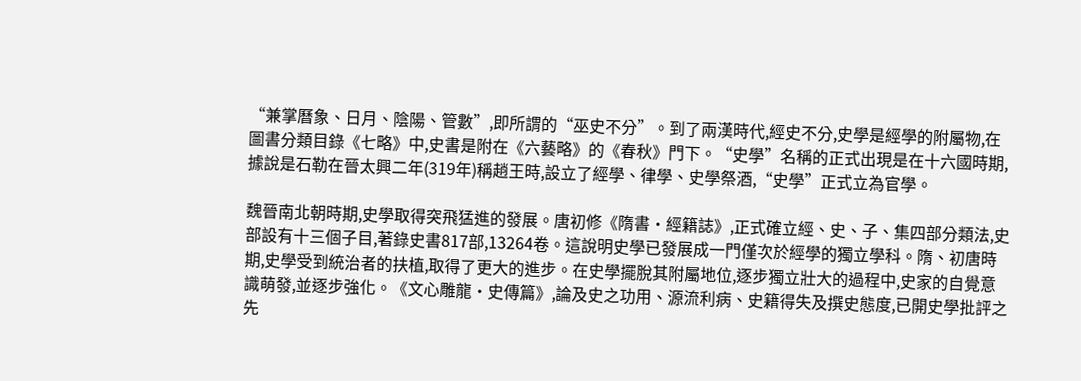“兼掌曆象、日月、陰陽、管數”,即所謂的“巫史不分”。到了兩漢時代,經史不分,史學是經學的附屬物,在圖書分類目錄《七略》中,史書是附在《六藝略》的《春秋》門下。“史學”名稱的正式出現是在十六國時期,據說是石勒在晉太興二年(319年)稱趙王時,設立了經學、律學、史學祭酒,“史學”正式立為官學。

魏晉南北朝時期,史學取得突飛猛進的發展。唐初修《隋書·經籍誌》,正式確立經、史、子、集四部分類法,史部設有十三個子目,著錄史書817部,13264卷。這說明史學已發展成一門僅次於經學的獨立學科。隋、初唐時期,史學受到統治者的扶植,取得了更大的進步。在史學擺脫其附屬地位,逐步獨立壯大的過程中,史家的自覺意識萌發,並逐步強化。《文心雕龍·史傳篇》,論及史之功用、源流利病、史籍得失及撰史態度,已開史學批評之先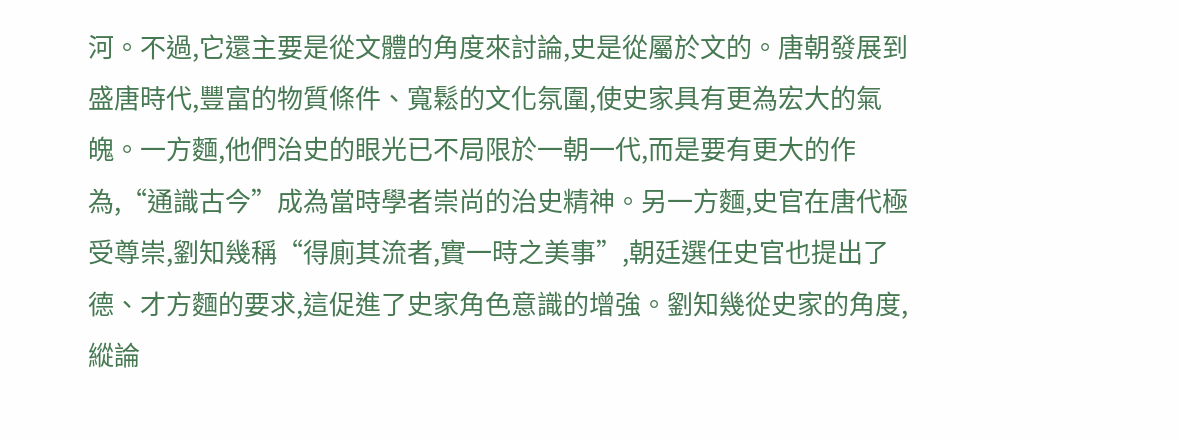河。不過,它還主要是從文體的角度來討論,史是從屬於文的。唐朝發展到盛唐時代,豐富的物質條件、寬鬆的文化氛圍,使史家具有更為宏大的氣魄。一方麵,他們治史的眼光已不局限於一朝一代,而是要有更大的作為,“通識古今”成為當時學者崇尚的治史精神。另一方麵,史官在唐代極受尊崇,劉知幾稱“得廁其流者,實一時之美事”,朝廷選任史官也提出了德、才方麵的要求,這促進了史家角色意識的增強。劉知幾從史家的角度,縱論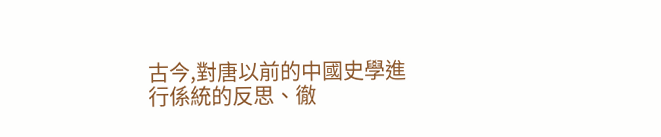古今,對唐以前的中國史學進行係統的反思、徹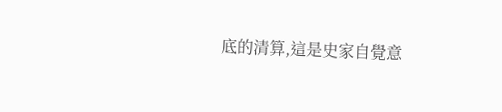底的清算,這是史家自覺意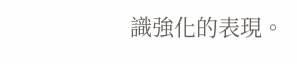識強化的表現。